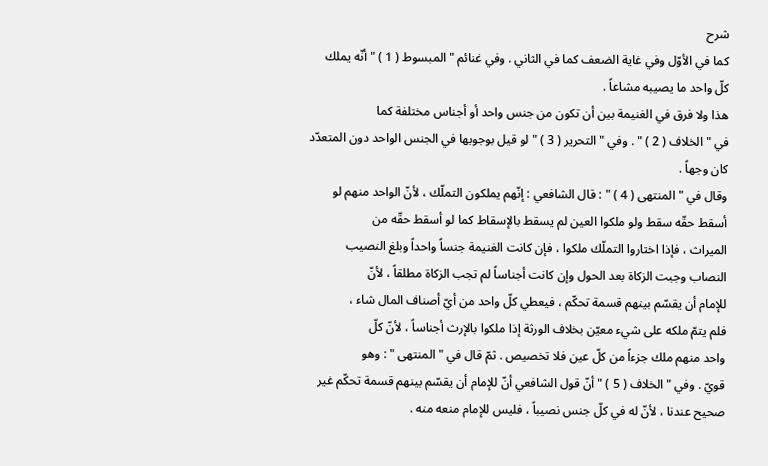شرح
كما في الأوّل وفي غاية الضعف كما في الثاني . وفي غنائم " المبسوط ( 1 ) " أنّه يملك
كلّ واحد ما يصيبه مشاعاً .
هذا ولا فرق في الغنيمة بين أن تكون من جنس واحد أو أجناس مختلفة كما
في " الخلاف ( 2 ) " . وفي " التحرير ( 3 ) " لو قيل بوجوبها في الجنس الواحد دون المتعدّد
كان وجهاً .
وقال في " المنتهى ( 4 ) " : قال الشافعي : إنّهم يملكون التملّك ، لأنّ الواحد منهم لو
أسقط حقّه سقط ولو ملكوا العين لم يسقط بالإسقاط كما لو أسقط حقّه من
الميراث ، فإذا اختاروا التملّك ملكوا ، فإن كانت الغنيمة جنساً واحداً وبلغ النصيب
النصاب وجبت الزكاة بعد الحول وإن كانت أجناساً لم تجب الزكاة مطلقاً ، لأنّ
للإمام أن يقسّم بينهم قسمة تحكّم ، فيعطي كلّ واحد من أيّ أصناف المال شاء ،
فلم يتمّ ملكه على شيء معيّن بخلاف الورثة إذا ملكوا بالإرث أجناساً ، لأنّ كلّ
واحد منهم ملك جزءاً من كلّ عين فلا تخصيص . ثمّ قال في " المنتهى " : وهو
قويّ . وفي " الخلاف ( 5 ) " أنّ قول الشافعي أنّ للإمام أن يقسّم بينهم قسمة تحكّم غير
صحيح عندنا ، لأنّ له في كلّ جنس نصيباً ، فليس للإمام منعه منه .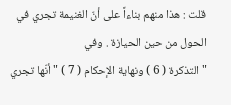قلت : هذا منهم بناءاً على أنّ الغنيمة تجري في الحول من حين الحيازة . وفي
" التذكرة ( 6 ) ونهاية الإحكام ( 7 ) " أنّها تجري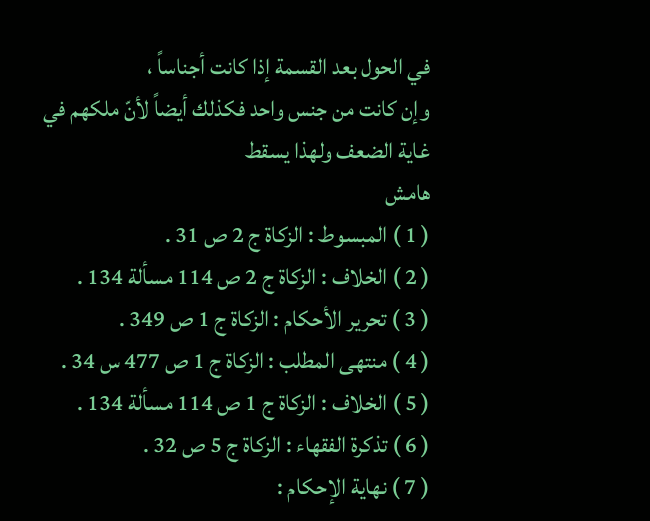في الحول بعد القسمة إذا كانت أجناساً ،
وإن كانت من جنس واحد فكذلك أيضاً لأنّ ملكهم في غاية الضعف ولهذا يسقط
هامش
( 1 ) المبسوط : الزكاة ج 2 ص 31 .
( 2 ) الخلاف : الزكاة ج 2 ص 114 مسألة 134 .
( 3 ) تحرير الأحكام : الزكاة ج 1 ص 349 .
( 4 ) منتهى المطلب : الزكاة ج 1 ص 477 س 34 .
( 5 ) الخلاف : الزكاة ج 1 ص 114 مسألة 134 .
( 6 ) تذكرة الفقهاء : الزكاة ج 5 ص 32 .
( 7 ) نهاية الإحكام :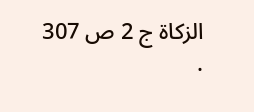الزكاة ج 2 ص 307 .